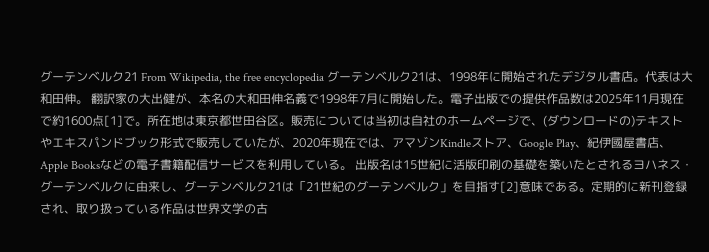グーテンベルク21 From Wikipedia, the free encyclopedia グーテンベルク21は、1998年に開始されたデジタル書店。代表は大和田伸。 翻訳家の大出健が、本名の大和田伸名義で1998年7月に開始した。電子出版での提供作品数は2025年11月現在で約1600点[1]で。所在地は東京都世田谷区。販売については当初は自社のホームページで、(ダウンロードの)テキストやエキスパンドブック形式で販売していたが、2020年現在では、アマゾンKindleストア、Google Play、紀伊國屋書店、Apple Booksなどの電子書籍配信サービスを利用している。 出版名は15世紀に活版印刷の基礎を築いたとされるヨハネス・グーテンベルクに由来し、グーテンベルク21は「21世紀のグーテンベルク」を目指す[2]意味である。定期的に新刊登録され、取り扱っている作品は世界文学の古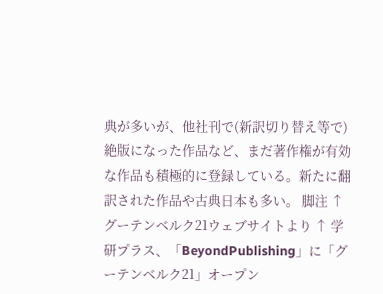典が多いが、他社刊で(新訳切り替え等で)絶版になった作品など、まだ著作権が有効な作品も積極的に登録している。新たに翻訳された作品や古典日本も多い。 脚注 ↑ グーテンベルク21ウェブサイトより ↑ 学研プラス、「BeyondPublishing」に「グーテンベルク21」オープン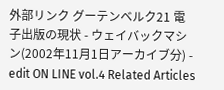外部リンク グーテンベルク21 電子出版の現状 - ウェイバックマシン(2002年11月1日アーカイブ分) - edit ON LINE vol.4 Related Articles